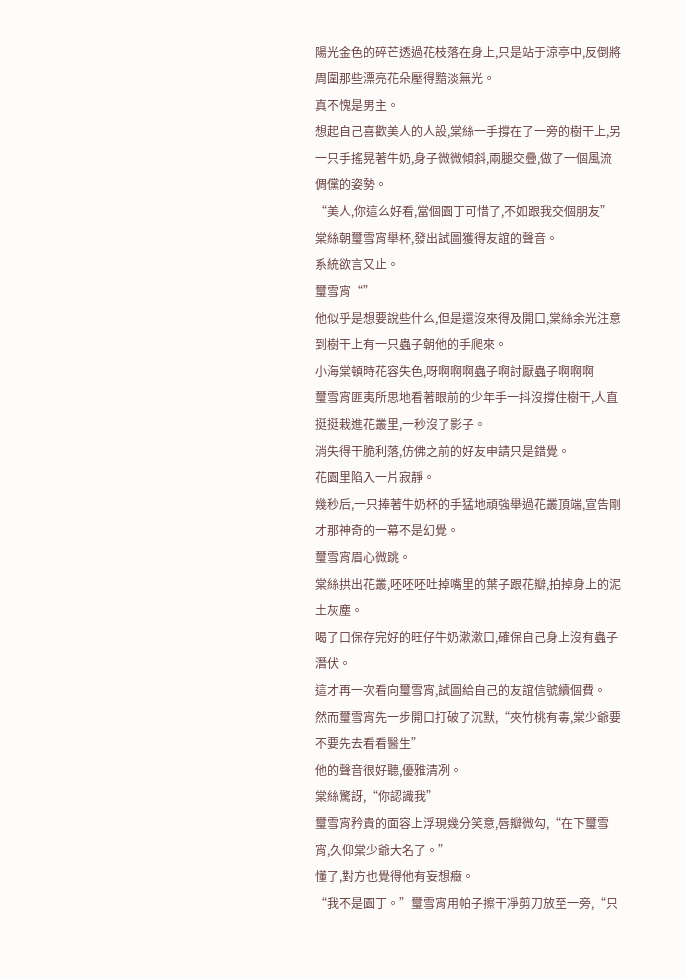陽光金色的碎芒透過花枝落在身上,只是站于涼亭中,反倒將周圍那些漂亮花朵壓得黯淡無光。
真不愧是男主。
想起自己喜歡美人的人設,棠絲一手撐在了一旁的樹干上,另一只手搖晃著牛奶,身子微微傾斜,兩腿交疊,做了一個風流倜儻的姿勢。
“美人,你這么好看,當個園丁可惜了,不如跟我交個朋友”
棠絲朝璽雪宵舉杯,發出試圖獲得友誼的聲音。
系統欲言又止。
璽雪宵“”
他似乎是想要說些什么,但是還沒來得及開口,棠絲余光注意到樹干上有一只蟲子朝他的手爬來。
小海棠頓時花容失色,呀啊啊啊蟲子啊討厭蟲子啊啊啊
璽雪宵匪夷所思地看著眼前的少年手一抖沒撐住樹干,人直挺挺栽進花叢里,一秒沒了影子。
消失得干脆利落,仿佛之前的好友申請只是錯覺。
花園里陷入一片寂靜。
幾秒后,一只捧著牛奶杯的手猛地頑強舉過花叢頂端,宣告剛才那神奇的一幕不是幻覺。
璽雪宵眉心微跳。
棠絲拱出花叢,呸呸呸吐掉嘴里的葉子跟花瓣,拍掉身上的泥土灰塵。
喝了口保存完好的旺仔牛奶漱漱口,確保自己身上沒有蟲子潛伏。
這才再一次看向璽雪宵,試圖給自己的友誼信號續個費。
然而璽雪宵先一步開口打破了沉默,“夾竹桃有毒,棠少爺要不要先去看看醫生”
他的聲音很好聽,優雅清冽。
棠絲驚訝,“你認識我”
璽雪宵矜貴的面容上浮現幾分笑意,唇瓣微勾,“在下璽雪宵,久仰棠少爺大名了。”
懂了,對方也覺得他有妄想癥。
“我不是園丁。”璽雪宵用帕子擦干凈剪刀放至一旁,“只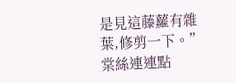是見這藤蘿有雜葉,修剪一下。”
棠絲連連點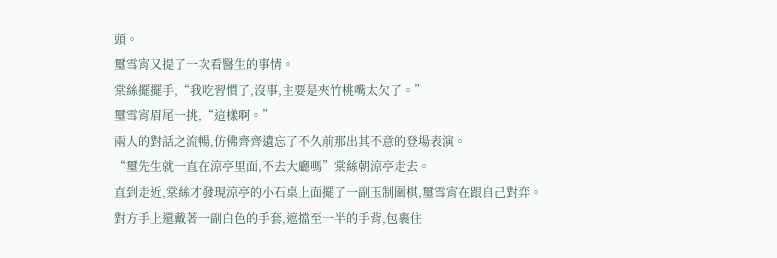頭。
璽雪宵又提了一次看醫生的事情。
棠絲擺擺手,“我吃習慣了,沒事,主要是夾竹桃嘴太欠了。”
璽雪宵眉尾一挑,“這樣啊。”
兩人的對話之流暢,仿佛齊齊遺忘了不久前那出其不意的登場表演。
“璽先生就一直在涼亭里面,不去大廳嗎”棠絲朝涼亭走去。
直到走近,棠絲才發現涼亭的小石桌上面擺了一副玉制圍棋,璽雪宵在跟自己對弈。
對方手上還戴著一副白色的手套,遮擋至一半的手背,包裹住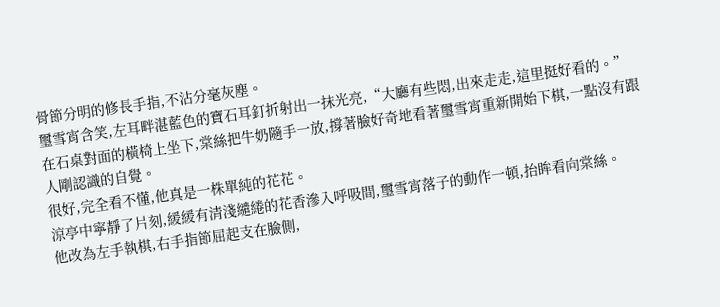骨節分明的修長手指,不沾分毫灰塵。
璽雪宵含笑,左耳畔湛藍色的寶石耳釘折射出一抹光亮,“大廳有些悶,出來走走,這里挺好看的。”
在石桌對面的橫椅上坐下,棠絲把牛奶隨手一放,撐著臉好奇地看著璽雪宵重新開始下棋,一點沒有跟人剛認識的自覺。
很好,完全看不懂,他真是一株單純的花花。
涼亭中寧靜了片刻,緩緩有清淺繾綣的花香滲入呼吸間,璽雪宵落子的動作一頓,抬眸看向棠絲。
他改為左手執棋,右手指節屈起支在臉側,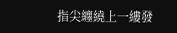指尖纏繞上一縷發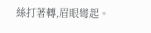絲打著轉,眉眼彎起。